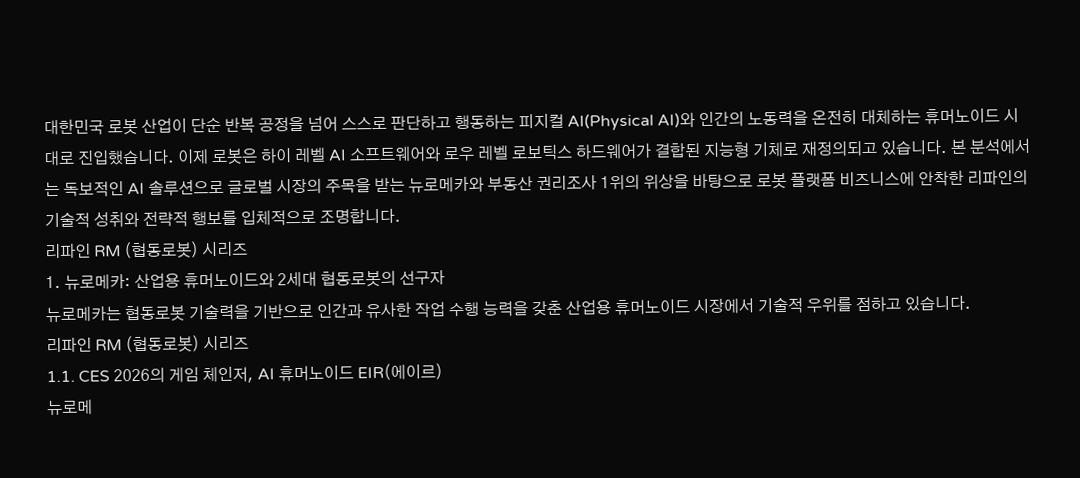대한민국 로봇 산업이 단순 반복 공정을 넘어 스스로 판단하고 행동하는 피지컬 AI(Physical AI)와 인간의 노동력을 온전히 대체하는 휴머노이드 시대로 진입했습니다. 이제 로봇은 하이 레벨 AI 소프트웨어와 로우 레벨 로보틱스 하드웨어가 결합된 지능형 기체로 재정의되고 있습니다. 본 분석에서는 독보적인 AI 솔루션으로 글로벌 시장의 주목을 받는 뉴로메카와 부동산 권리조사 1위의 위상을 바탕으로 로봇 플랫폼 비즈니스에 안착한 리파인의 기술적 성취와 전략적 행보를 입체적으로 조명합니다.
리파인 RM (협동로봇) 시리즈
1. 뉴로메카: 산업용 휴머노이드와 2세대 협동로봇의 선구자
뉴로메카는 협동로봇 기술력을 기반으로 인간과 유사한 작업 수행 능력을 갖춘 산업용 휴머노이드 시장에서 기술적 우위를 점하고 있습니다.
리파인 RM (협동로봇) 시리즈
1.1. CES 2026의 게임 체인저, AI 휴머노이드 EIR(에이르)
뉴로메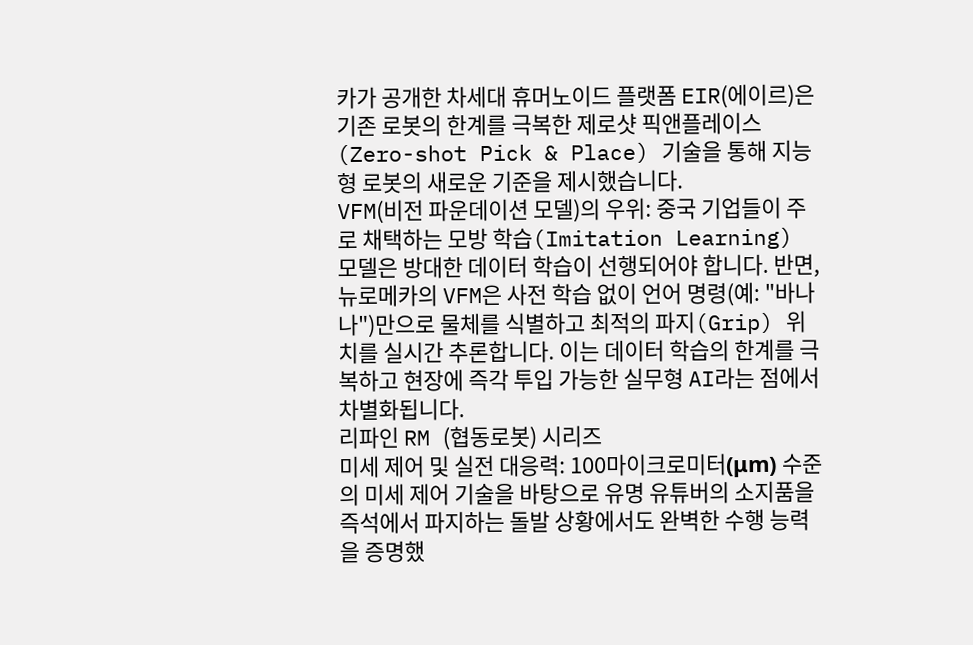카가 공개한 차세대 휴머노이드 플랫폼 EIR(에이르)은 기존 로봇의 한계를 극복한 제로샷 픽앤플레이스(Zero-shot Pick & Place) 기술을 통해 지능형 로봇의 새로운 기준을 제시했습니다.
VFM(비전 파운데이션 모델)의 우위: 중국 기업들이 주로 채택하는 모방 학습(Imitation Learning) 모델은 방대한 데이터 학습이 선행되어야 합니다. 반면, 뉴로메카의 VFM은 사전 학습 없이 언어 명령(예: "바나나")만으로 물체를 식별하고 최적의 파지(Grip) 위치를 실시간 추론합니다. 이는 데이터 학습의 한계를 극복하고 현장에 즉각 투입 가능한 실무형 AI라는 점에서 차별화됩니다.
리파인 RM (협동로봇) 시리즈
미세 제어 및 실전 대응력: 100마이크로미터(μm) 수준의 미세 제어 기술을 바탕으로 유명 유튜버의 소지품을 즉석에서 파지하는 돌발 상황에서도 완벽한 수행 능력을 증명했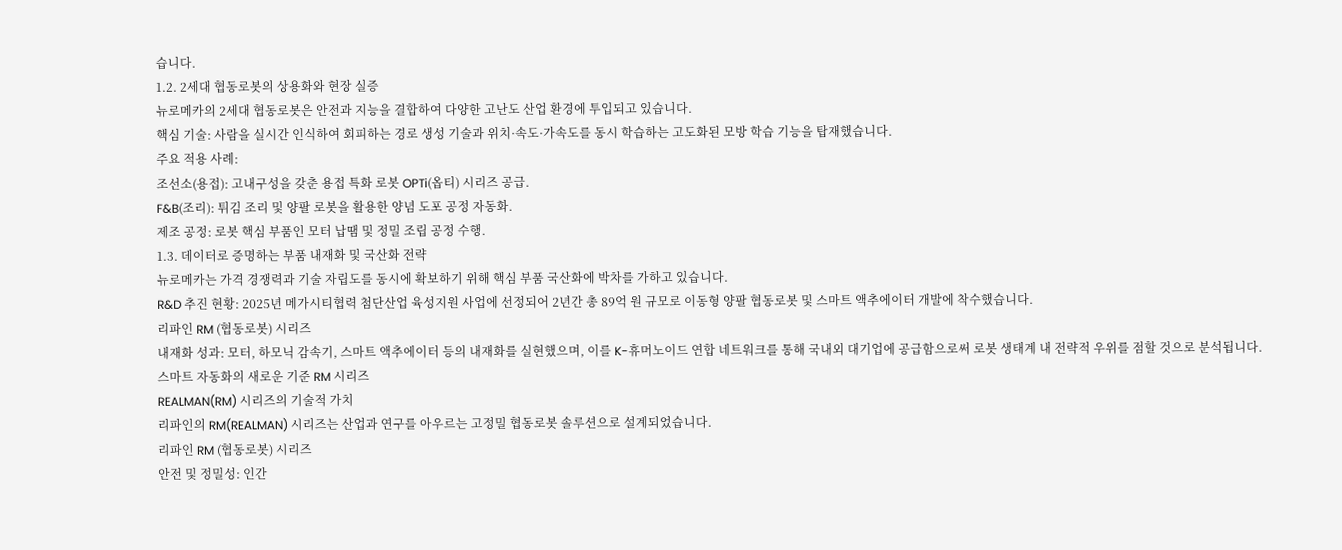습니다.
1.2. 2세대 협동로봇의 상용화와 현장 실증
뉴로메카의 2세대 협동로봇은 안전과 지능을 결합하여 다양한 고난도 산업 환경에 투입되고 있습니다.
핵심 기술: 사람을 실시간 인식하여 회피하는 경로 생성 기술과 위치·속도·가속도를 동시 학습하는 고도화된 모방 학습 기능을 탑재했습니다.
주요 적용 사례:
조선소(용접): 고내구성을 갖춘 용접 특화 로봇 OPTi(옵티) 시리즈 공급.
F&B(조리): 튀김 조리 및 양팔 로봇을 활용한 양념 도포 공정 자동화.
제조 공정: 로봇 핵심 부품인 모터 납땜 및 정밀 조립 공정 수행.
1.3. 데이터로 증명하는 부품 내재화 및 국산화 전략
뉴로메카는 가격 경쟁력과 기술 자립도를 동시에 확보하기 위해 핵심 부품 국산화에 박차를 가하고 있습니다.
R&D 추진 현황: 2025년 메가시티협력 첨단산업 육성지원 사업에 선정되어 2년간 총 89억 원 규모로 이동형 양팔 협동로봇 및 스마트 액추에이터 개발에 착수했습니다.
리파인 RM (협동로봇) 시리즈
내재화 성과: 모터, 하모닉 감속기, 스마트 액추에이터 등의 내재화를 실현했으며, 이를 K-휴머노이드 연합 네트워크를 통해 국내외 대기업에 공급함으로써 로봇 생태계 내 전략적 우위를 점할 것으로 분석됩니다.
스마트 자동화의 새로운 기준 RM 시리즈
REALMAN(RM) 시리즈의 기술적 가치
리파인의 RM(REALMAN) 시리즈는 산업과 연구를 아우르는 고정밀 협동로봇 솔루션으로 설계되었습니다.
리파인 RM (협동로봇) 시리즈
안전 및 정밀성: 인간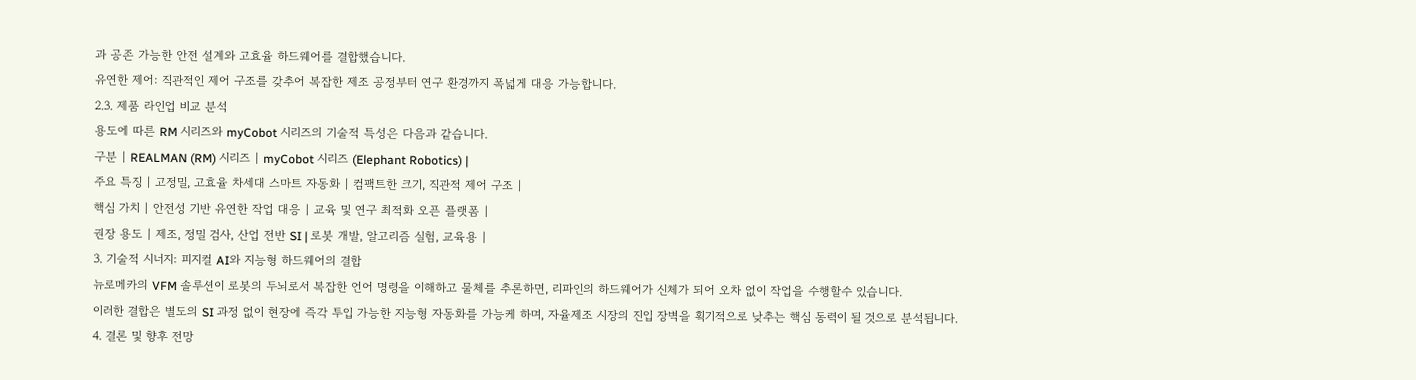과 공존 가능한 안전 설계와 고효율 하드웨어를 결합했습니다.
유연한 제어: 직관적인 제어 구조를 갖추어 복잡한 제조 공정부터 연구 환경까지 폭넓게 대응 가능합니다.
2.3. 제품 라인업 비교 분석
용도에 따른 RM 시리즈와 myCobot 시리즈의 기술적 특성은 다음과 같습니다.
구분 | REALMAN (RM) 시리즈 | myCobot 시리즈 (Elephant Robotics) |
주요 특징 | 고정밀, 고효율 차세대 스마트 자동화 | 컴팩트한 크기, 직관적 제어 구조 |
핵심 가치 | 안전성 기반 유연한 작업 대응 | 교육 및 연구 최적화 오픈 플랫폼 |
권장 용도 | 제조, 정밀 검사, 산업 전반 SI | 로봇 개발, 알고리즘 실험, 교육용 |
3. 기술적 시너지: 피지컬 AI와 지능형 하드웨어의 결합
뉴로메카의 VFM 솔루션이 로봇의 두뇌로서 복잡한 언어 명령을 이해하고 물체를 추론하면, 리파인의 하드웨어가 신체가 되어 오차 없이 작업을 수행할수 있습니다.
이러한 결합은 별도의 SI 과정 없이 현장에 즉각 투입 가능한 지능형 자동화를 가능케 하며, 자율제조 시장의 진입 장벽을 획기적으로 낮추는 핵심 동력이 될 것으로 분석됩니다.
4. 결론 및 향후 전망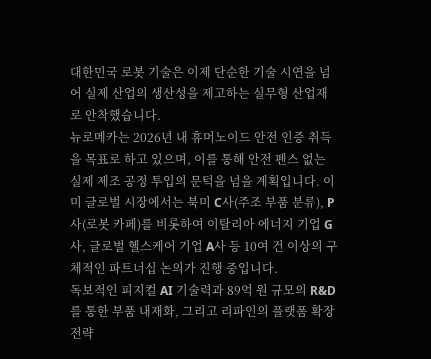대한민국 로봇 기술은 이제 단순한 기술 시연을 넘어 실제 산업의 생산성을 제고하는 실무형 산업재로 안착했습니다.
뉴로메카는 2026년 내 휴머노이드 안전 인증 취득을 목표로 하고 있으며, 이를 통해 안전 펜스 없는 실제 제조 공정 투입의 문턱을 넘을 계획입니다. 이미 글로벌 시장에서는 북미 C사(주조 부품 분류), P사(로봇 카페)를 비롯하여 이탈리아 에너지 기업 G사, 글로벌 헬스케어 기업 A사 등 10여 건 이상의 구체적인 파트너십 논의가 진행 중입니다.
독보적인 피지컬 AI 기술력과 89억 원 규모의 R&D를 통한 부품 내재화, 그리고 리파인의 플랫폼 확장 전략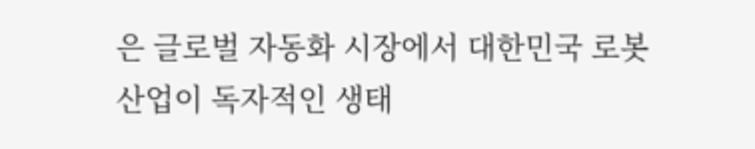은 글로벌 자동화 시장에서 대한민국 로봇 산업이 독자적인 생태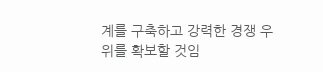계를 구축하고 강력한 경쟁 우위를 확보할 것임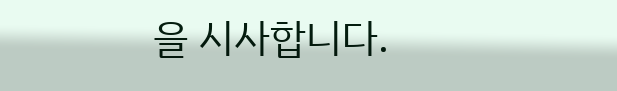을 시사합니다.